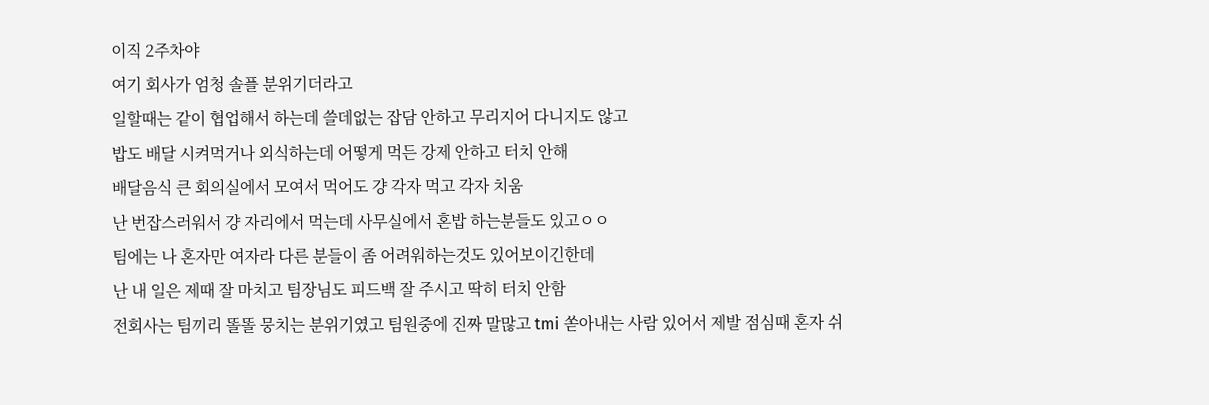이직 2주차야
여기 회사가 엄청 솔플 분위기더라고
일할때는 같이 협업해서 하는데 쓸데없는 잡담 안하고 무리지어 다니지도 않고
밥도 배달 시켜먹거나 외식하는데 어떻게 먹든 강제 안하고 터치 안해
배달음식 큰 회의실에서 모여서 먹어도 걍 각자 먹고 각자 치움
난 번잡스러워서 걍 자리에서 먹는데 사무실에서 혼밥 하는분들도 있고ㅇㅇ
팀에는 나 혼자만 여자라 다른 분들이 좀 어려워하는것도 있어보이긴한데
난 내 일은 제때 잘 마치고 팀장님도 피드백 잘 주시고 딱히 터치 안함
전회사는 팀끼리 똘똘 뭉치는 분위기였고 팀원중에 진짜 말많고 tmi 쏟아내는 사람 있어서 제발 점심때 혼자 쉬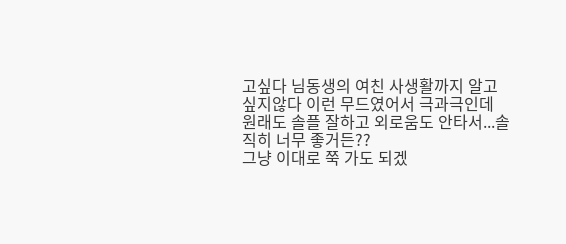고싶다 님동생의 여친 사생활까지 알고싶지않다 이런 무드였어서 극과극인데
원래도 솔플 잘하고 외로움도 안타서...솔직히 너무 좋거든??
그냥 이대로 쭉 가도 되겠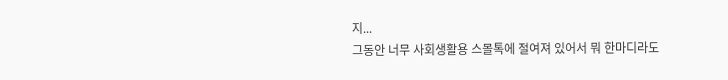지...
그동안 너무 사회생활용 스몰톡에 절여져 있어서 뭐 한마디라도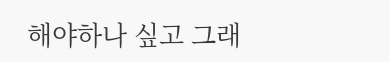해야하나 싶고 그래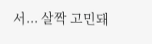서... 살짝 고민돼